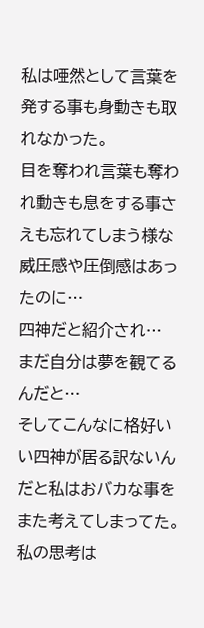私は唖然として言葉を発する事も身動きも取れなかった。
目を奪われ言葉も奪われ動きも息をする事さえも忘れてしまう様な威圧感や圧倒感はあったのに…
四神だと紹介され…
まだ自分は夢を観てるんだと…
そしてこんなに格好いい四神が居る訳ないんだと私はおバカな事をまた考えてしまってた。
私の思考は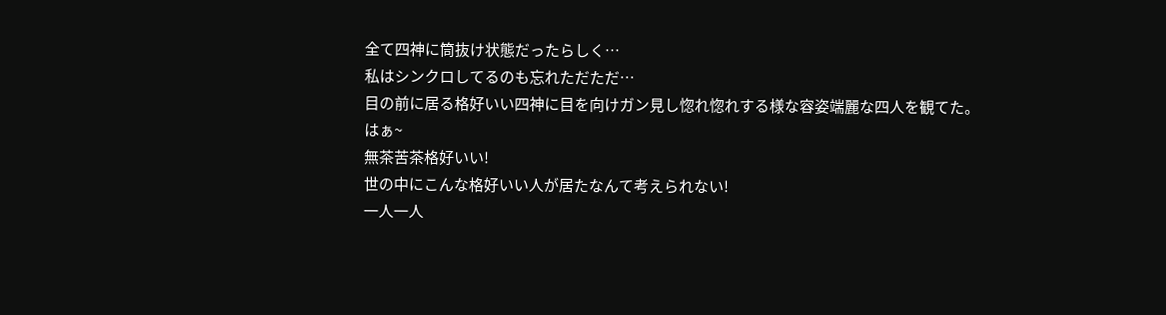全て四神に筒抜け状態だったらしく…
私はシンクロしてるのも忘れただただ…
目の前に居る格好いい四神に目を向けガン見し惚れ惚れする様な容姿端麗な四人を観てた。
はぁ~
無茶苦茶格好いい!
世の中にこんな格好いい人が居たなんて考えられない!
一人一人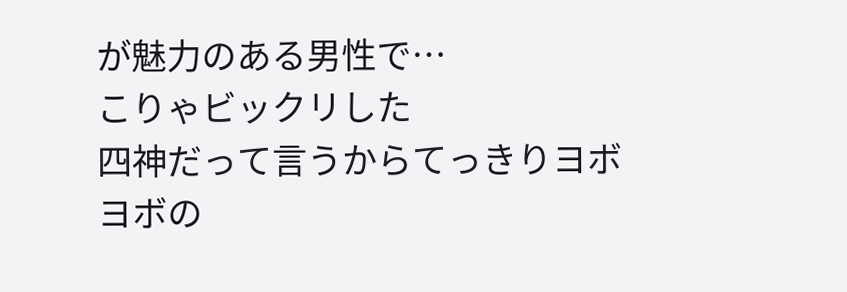が魅力のある男性で…
こりゃビックリした
四神だって言うからてっきりヨボヨボの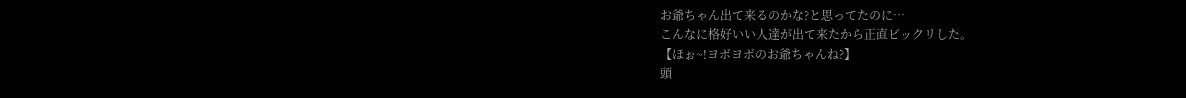お爺ちゃん出て来るのかな?と思ってたのに…
こんなに格好いい人達が出て来たから正直ビックリした。
【ほぉ~!ヨボヨボのお爺ちゃんね?】
頭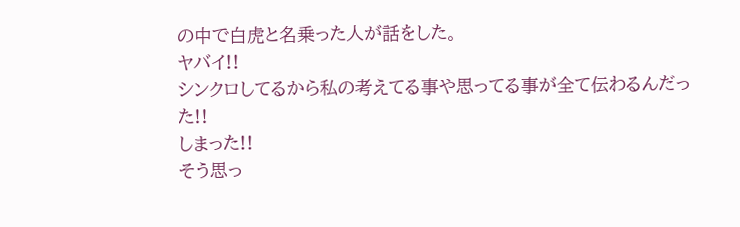の中で白虎と名乗った人が話をした。
ヤバイ!!
シンクロしてるから私の考えてる事や思ってる事が全て伝わるんだった!!
しまった!!
そう思っ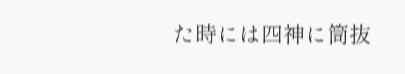た時には四神に筒抜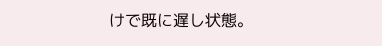けで既に遅し状態。